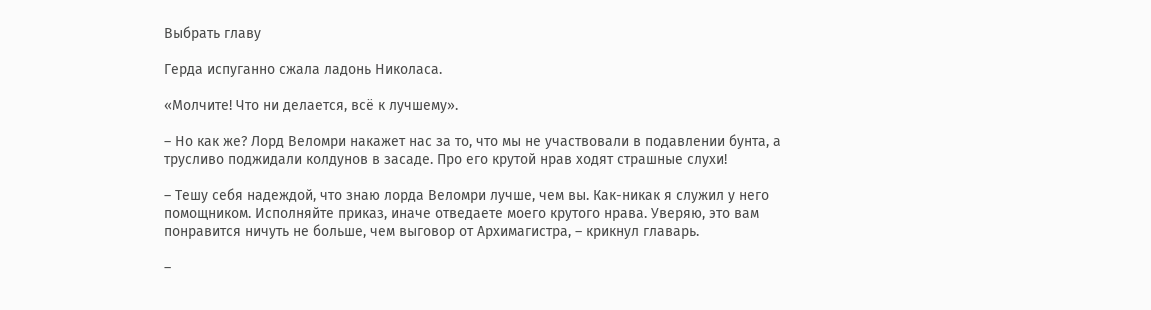Выбрать главу

Герда испуганно сжала ладонь Николаса.

«Молчите! Что ни делается, всё к лучшему».

– Но как же? Лорд Веломри накажет нас за то, что мы не участвовали в подавлении бунта, а трусливо поджидали колдунов в засаде. Про его крутой нрав ходят страшные слухи!

– Тешу себя надеждой, что знаю лорда Веломри лучше, чем вы. Как-никак я служил у него помощником. Исполняйте приказ, иначе отведаете моего крутого нрава. Уверяю, это вам понравится ничуть не больше, чем выговор от Архимагистра, – крикнул главарь.

–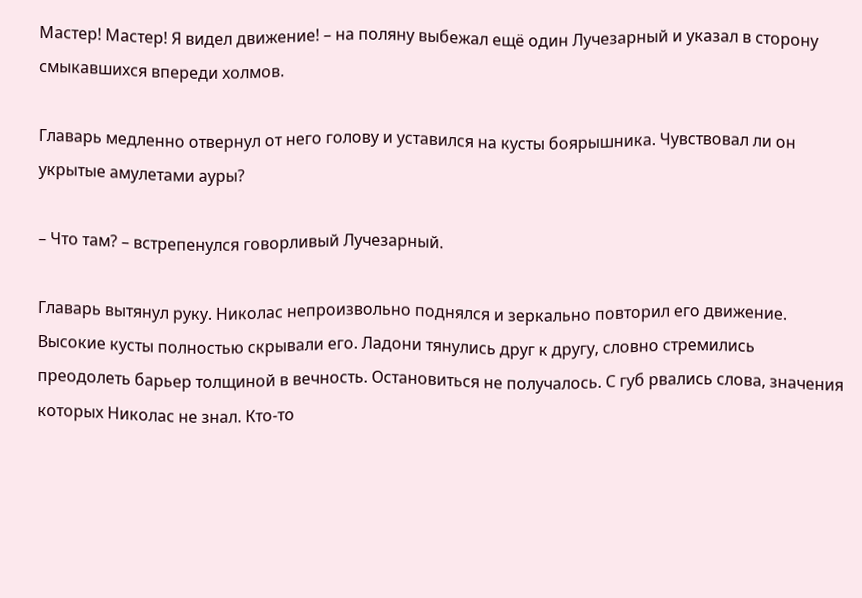Мастер! Мастер! Я видел движение! – на поляну выбежал ещё один Лучезарный и указал в сторону смыкавшихся впереди холмов.

Главарь медленно отвернул от него голову и уставился на кусты боярышника. Чувствовал ли он укрытые амулетами ауры?

– Что там? – встрепенулся говорливый Лучезарный.

Главарь вытянул руку. Николас непроизвольно поднялся и зеркально повторил его движение. Высокие кусты полностью скрывали его. Ладони тянулись друг к другу, словно стремились преодолеть барьер толщиной в вечность. Остановиться не получалось. С губ рвались слова, значения которых Николас не знал. Кто-то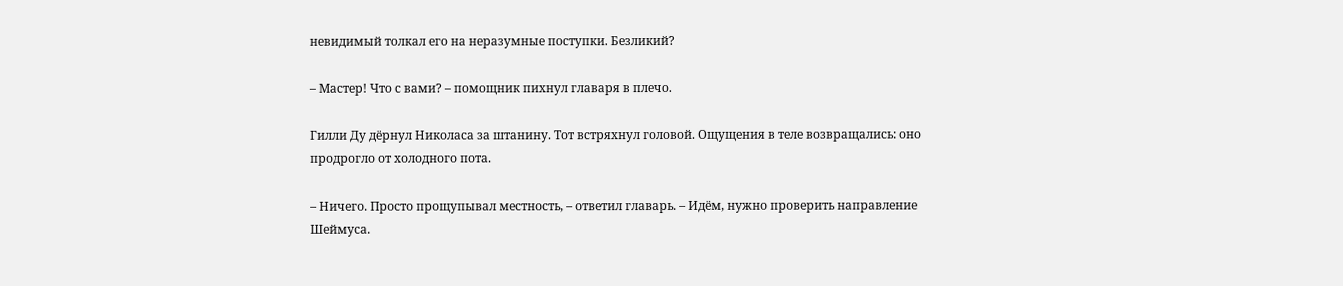невидимый толкал его на неразумные поступки. Безликий?

– Мастер! Что с вами? – помощник пихнул главаря в плечо.

Гилли Ду дёрнул Николаса за штанину. Тот встряхнул головой. Ощущения в теле возвращались: оно продрогло от холодного пота.

– Ничего. Просто прощупывал местность, – ответил главарь. – Идём, нужно проверить направление Шеймуса.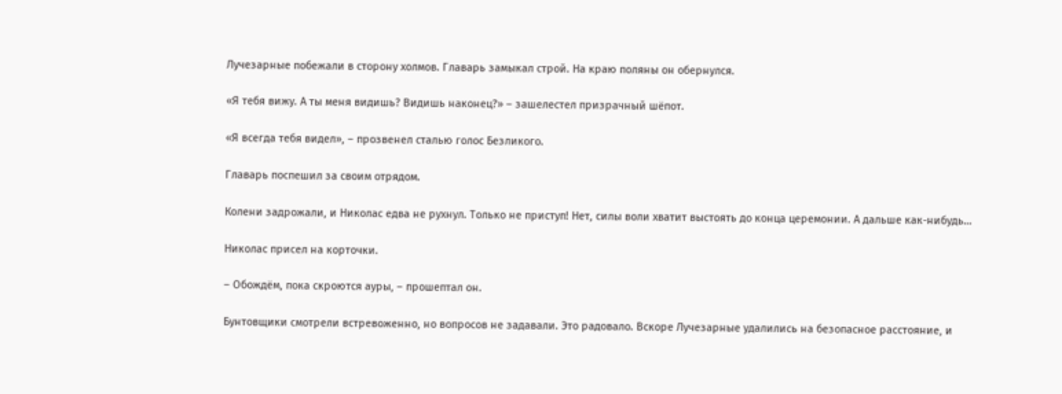Лучезарные побежали в сторону холмов. Главарь замыкал строй. На краю поляны он обернулся.

«Я тебя вижу. А ты меня видишь? Видишь наконец?» – зашелестел призрачный шёпот.

«Я всегда тебя видел», – прозвенел сталью голос Безликого.

Главарь поспешил за своим отрядом.

Колени задрожали, и Николас едва не рухнул. Только не приступ! Нет, силы воли хватит выстоять до конца церемонии. А дальше как-нибудь…

Николас присел на корточки.

– Обождём, пока скроются ауры, – прошептал он.

Бунтовщики смотрели встревоженно, но вопросов не задавали. Это радовало. Вскоре Лучезарные удалились на безопасное расстояние, и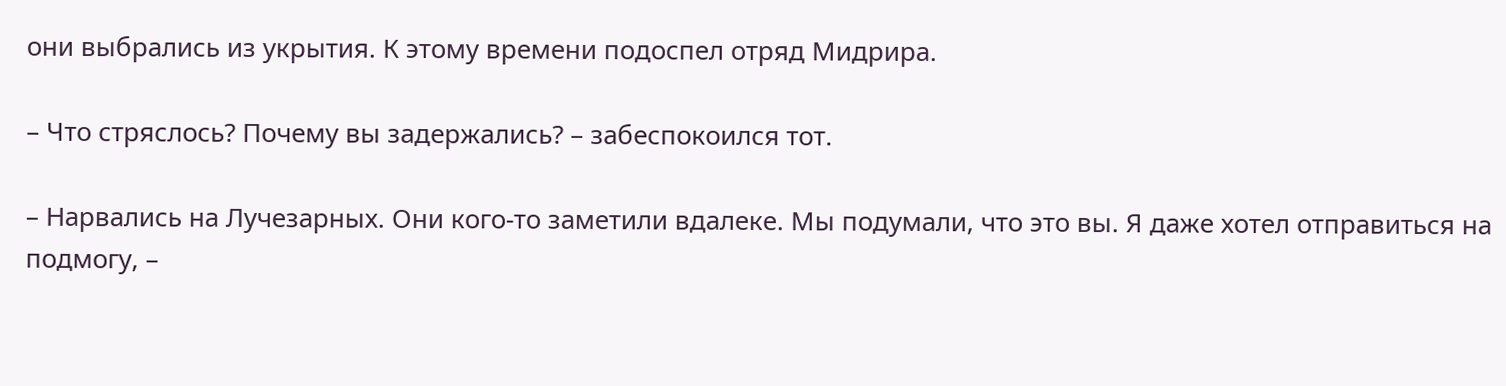они выбрались из укрытия. К этому времени подоспел отряд Мидрира.

– Что стряслось? Почему вы задержались? – забеспокоился тот.

– Нарвались на Лучезарных. Они кого-то заметили вдалеке. Мы подумали, что это вы. Я даже хотел отправиться на подмогу, –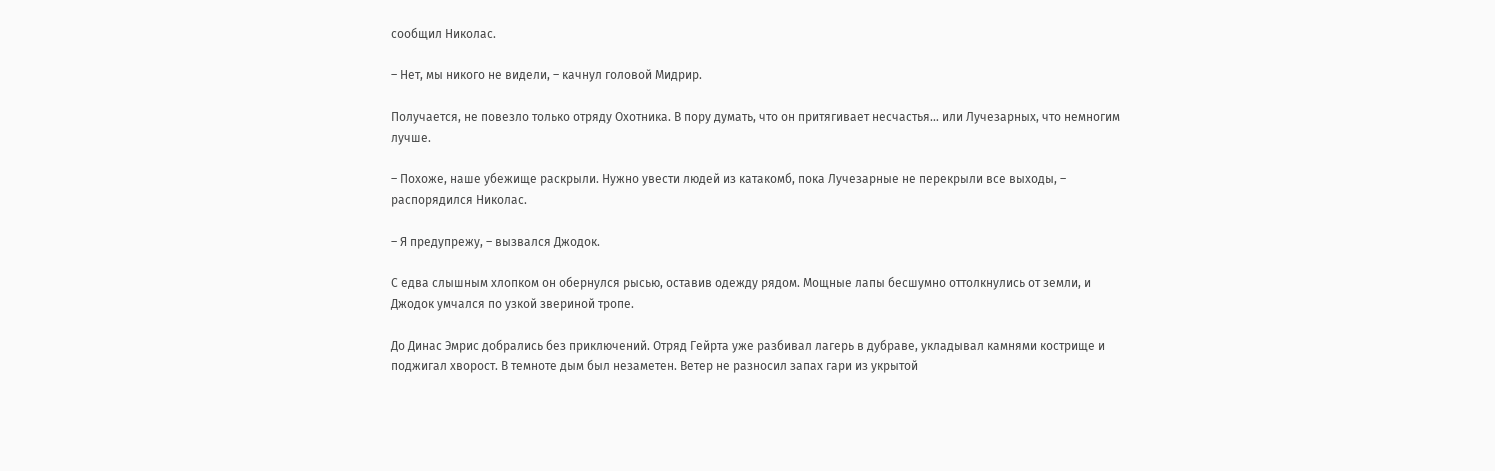сообщил Николас.

– Нет, мы никого не видели, – качнул головой Мидрир.

Получается, не повезло только отряду Охотника. В пору думать, что он притягивает несчастья… или Лучезарных, что немногим лучше.

– Похоже, наше убежище раскрыли. Нужно увести людей из катакомб, пока Лучезарные не перекрыли все выходы, – распорядился Николас.

– Я предупрежу, – вызвался Джодок.

С едва слышным хлопком он обернулся рысью, оставив одежду рядом. Мощные лапы бесшумно оттолкнулись от земли, и Джодок умчался по узкой звериной тропе.

До Динас Эмрис добрались без приключений. Отряд Гейрта уже разбивал лагерь в дубраве, укладывал камнями кострище и поджигал хворост. В темноте дым был незаметен. Ветер не разносил запах гари из укрытой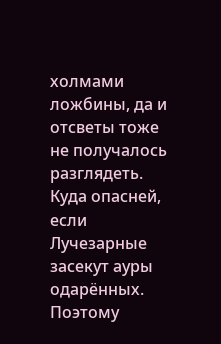холмами ложбины, да и отсветы тоже не получалось разглядеть. Куда опасней, если Лучезарные засекут ауры одарённых. Поэтому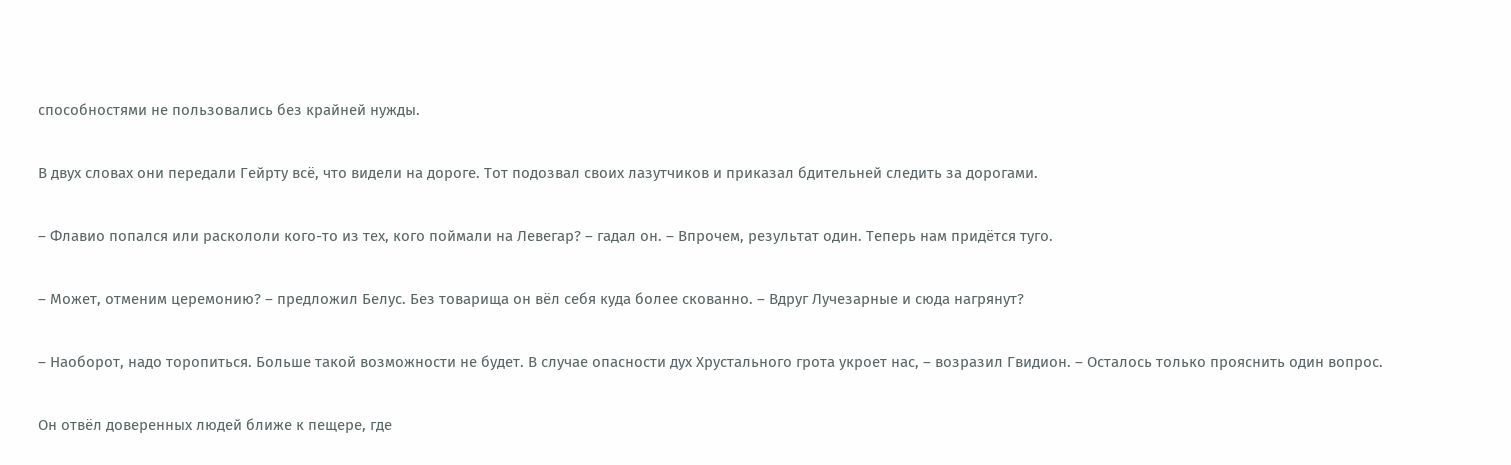способностями не пользовались без крайней нужды.

В двух словах они передали Гейрту всё, что видели на дороге. Тот подозвал своих лазутчиков и приказал бдительней следить за дорогами.

– Флавио попался или раскололи кого-то из тех, кого поймали на Левегар? – гадал он. – Впрочем, результат один. Теперь нам придётся туго.

– Может, отменим церемонию? – предложил Белус. Без товарища он вёл себя куда более скованно. – Вдруг Лучезарные и сюда нагрянут?

– Наоборот, надо торопиться. Больше такой возможности не будет. В случае опасности дух Хрустального грота укроет нас, – возразил Гвидион. – Осталось только прояснить один вопрос.

Он отвёл доверенных людей ближе к пещере, где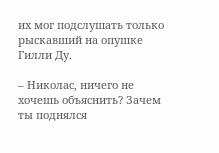их мог подслушать только рыскавший на опушке Гилли Ду.

– Николас, ничего не хочешь объяснить? Зачем ты поднялся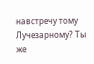навстречу тому Лучезарному? Ты же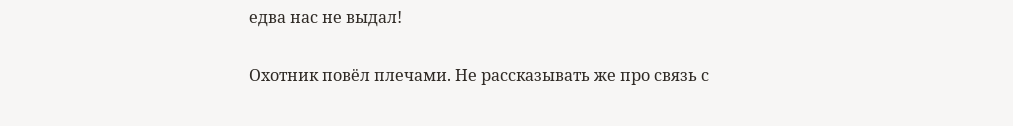едва нас не выдал!

Охотник повёл плечами. Не рассказывать же про связь с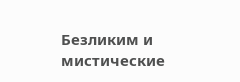Безликим и мистические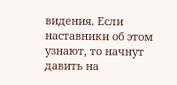видения. Если наставники об этом узнают, то начнут давить на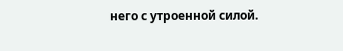него с утроенной силой.